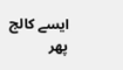ایسے کالج پھر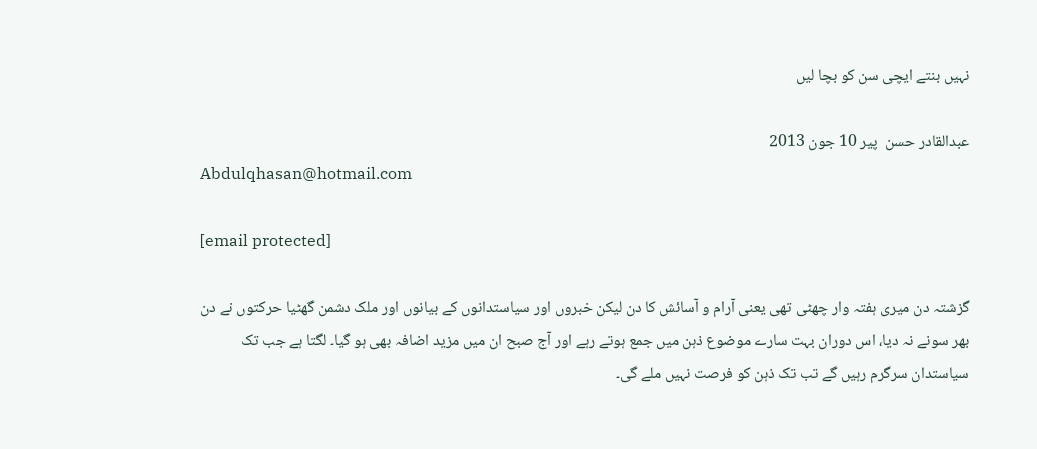نہیں بنتے ایچی سن کو بچا لیں

عبدالقادر حسن  پير 10 جون 2013
Abdulqhasan@hotmail.com

[email protected]

گزشتہ دن میری ہفتہ وار چھٹی تھی یعنی آرام و آسائش کا دن لیکن خبروں اور سیاستدانوں کے بیانوں اور ملک دشمن گھٹیا حرکتوں نے دن بھر سونے نہ دیا، اس دوران بہت سارے موضوع ذہن میں جمع ہوتے رہے اور آج صبح ان میں مزید اضافہ بھی ہو گیا۔ لگتا ہے جب تک سیاستدان سرگرم رہیں گے تب تک ذہن کو فرصت نہیں ملے گی۔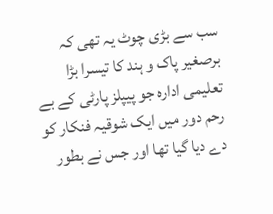سب سے بڑی چوٹ یہ تھی کہ برصغیر پاک و ہند کا تیسرا بڑا تعلیمی ادارہ جو پیپلز پارٹی کے بے رحم دور میں ایک شوقیہ فنکار کو دے دیا گیا تھا اور جس نے بطور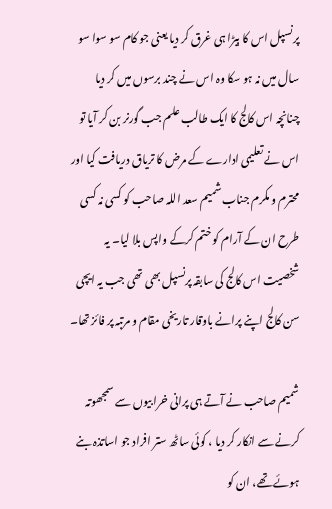پرنسپل اس کا بیڑا ہی غرق کر دیا یعنی جو کام سو سوا سو سال میں نہ ہو سکا وہ اس نے چند برسوں میں کر دیا چنانچہ اس کالج کا ایک طالب علم جب گورنر بن کر آیا تو اس نے تعلیمی ادارے کے مرض کا تریاق دریافت کیا اور محترم و مکرم جناب شمیم سعد اللہ صاحب کو کسی نہ کسی طرح ان کے آرام کو ختم کرکے واپس بلا لیا۔ یہ شخصیت اس کالج کی سابقہ پرنسپل بھی تھی جب یہ ایچی سن کالج اپنے پرانے باوقار تاریخی مقام و مرتبہ پر فائز تھا۔

شمیم صاحب نے آتے ہی پرانی خرابیوں سے سمجھوتہ کرنے سے انکار کر دیا ، کوئی ساٹھ ستر افراد جو اساتذہ بنے ہوئے تھے، ان کو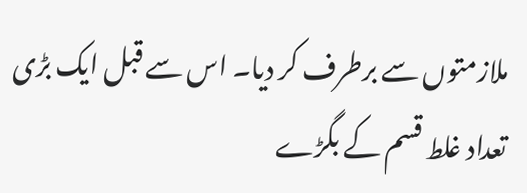ملازمتوں سے برطرف کر دیا۔ اس سے قبل ایک بڑی تعداد غلط قسم کے بگڑے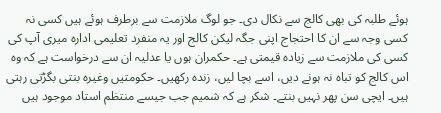ہوئے طلبہ کی بھی کالج سے نکال دی۔ جو لوگ ملازمت سے برطرف ہوئے ہیں کسی نہ کسی وجہ سے ان کا احتجاج اپنی جگہ لیکن کالج اور یہ منفرد تعلیمی ادارہ میری آپ کی کسی کی ملازمت سے زیادہ قیمتی ہے۔ حکمران ہوں یا عدلیہ ان سے درخواست ہے کہ وہ اس کالج کو تباہ نہ ہونے دیں، اسے بچا لیں، زندہ رکھیں۔ حکومتیں وغیرہ بنتی بگڑتی رہتی ہیں۔ ایچی سن پھر نہیں بنتے۔ شکر ہے کہ شمیم جب جیسے منتظم استاد موجود ہیں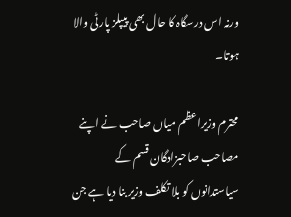ورنہ اس درسگاہ کا حال بھی پیپلز پارٹی والا ہوتا۔

محترم وزیراعظم میاں صاحب نے اپنے مصاحب صاحبزادگان قسم کے سیاستدانوں کو بلا تکلف وزیر بنا دیا ہے جن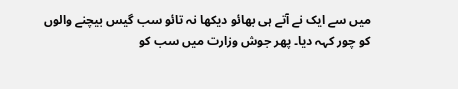میں سے ایک نے آتے ہی بھائو دیکھا نہ تائو سب گیس بیچنے والوں کو چور کہہ دیا۔ پھر جوش وزارت میں سب کو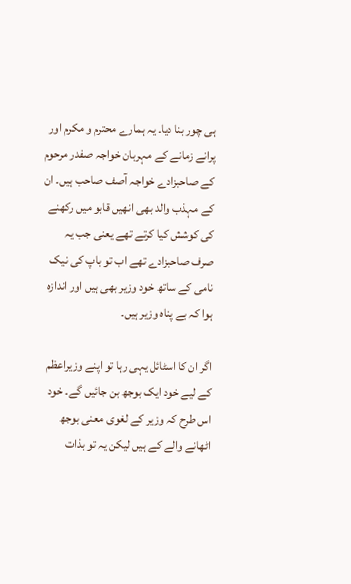ہی چور بنا دیا۔ یہ ہمارے محترم و مکرم اور پرانے زمانے کے مہربان خواجہ صفدر مرحوم کے صاحبزادے خواجہ آصف صاحب ہیں۔ ان کے مہذب والد بھی انھیں قابو میں رکھنے کی کوشش کیا کرتے تھے یعنی جب یہ صرف صاحبزادے تھے اب تو باپ کی نیک نامی کے ساتھ خود وزیر بھی ہیں اور اندازہ ہوا کہ بے پناہ وزیر ہیں۔

اگر ان کا اسٹائل یہی رہا تو اپنے وزیراعظم کے لیے خود ایک بوجھ بن جائیں گے۔ خود اس طرح کہ وزیر کے لغوی معنی بوجھ اٹھانے والے کے ہیں لیکن یہ تو بذات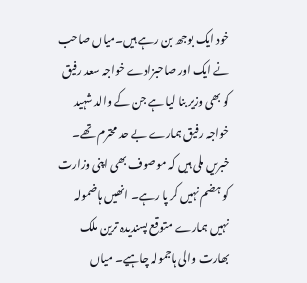خود ایک بوجھ بن رہے ہیں۔میاں صاحب نے ایک اور صاحبزادے خواجہ سعد رفیق کو بھی وزیر بنا لیا ہے جن کے والد شہید خواجہ رفیق ہمارے بے حد محترم تھے۔ خبریں ملی ہیں کہ موصوف بھی اپنی وزارت کو ہضم نہیں کر پا رہے۔ انھیں ہاضمولہ نہیں ہمارے متوقع پسندیدہ ترین ملک بھارت والی ہاجمولہ چاہیے۔ میاں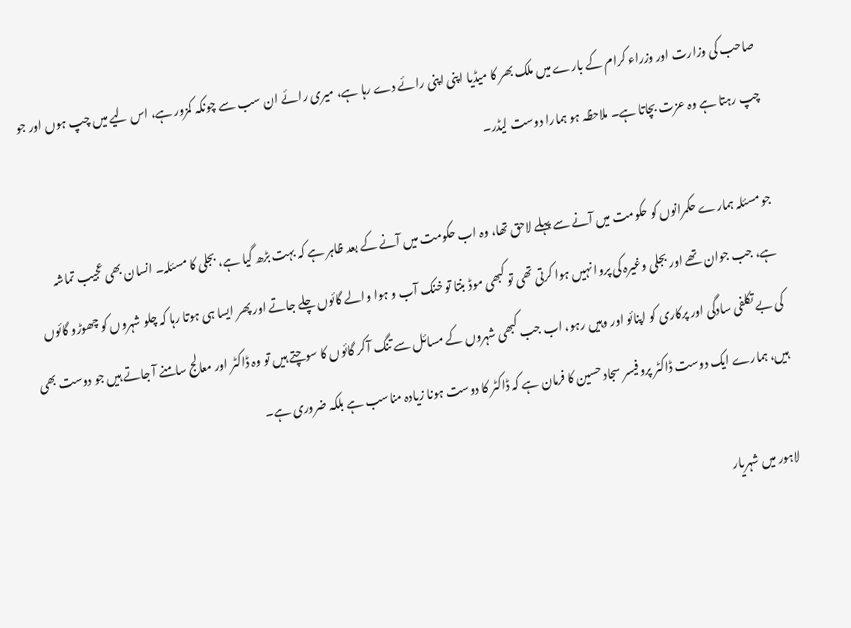صاحب کی وزارت اور وزراء کرام کے بارے میں ملک بھر کا میڈیا اپنی اپنی رائے دے رہا ہے، میری رائے ان سب سے چونکہ کمزور ہے، اس لیے میں چپ ہوں اور جو چپ رہتا ہے وہ عزت بچاتا ہے۔ ملاحظہ ہو ہمارا دوست لیڈر۔

جو مسئلہ ہمارے حکمرانوں کو حکومت میں آنے سے پہلے لاحق تھا، وہ اب حکومت میں آنے کے بعد ظاہر ہے کہ بہت بڑھ گیا ہے، بجلی کا مسئلہ۔ انسان بھی عجیب تماشہ ہے، جب جوان تھے اور بجلی وغیرہ کی پروا نہیں ہوا کرتی تھی تو کبھی موڈ بنتا تو خنک آب و ہوا والے گائوں چلے جاتے اور پھر ایسا ہی ہوتا رہا کہ چلو شہروں کو چھوڑو گائوں کی بے تکلفی سادگی اور پرکاری کو اپنائو اور وہیں رہو، اب جب کبھی شہروں کے مسائل سے تنگ آ کر گائوں کا سوچتے ہیں تو وہ ڈاکٹر اور معالج سامنے آ جاتے ہیں جو دوست بھی ہیں، ہمارے ایک دوست ڈاکٹر پروفیسر سجاد حسین کا فرمان ہے کہ ڈاکٹر کا دوست ہونا زیادہ مناسب ہے بلکہ ضروری ہے۔

لاہور میں شہریار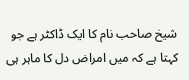شیخ صاحب نام کا ایک ڈاکٹر ہے جو کہتا ہے کہ میں امراض دل کا ماہر ہی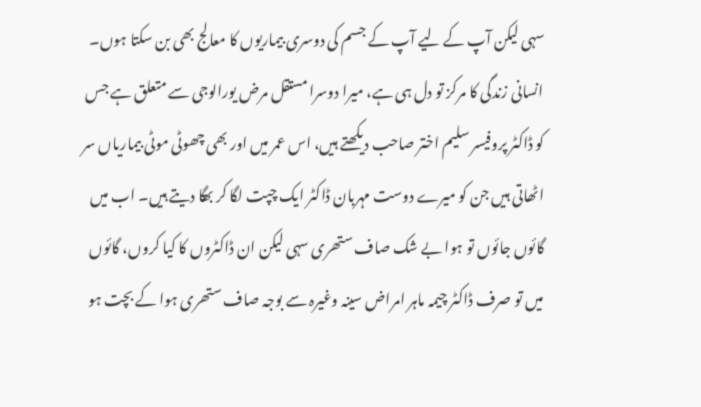سہی لیکن آپ کے لیے آپ کے جسم کی دوسری بیماریوں کا معالج بھی بن سکتا ہوں۔ انسانی زندگی کا مرکز تو دل ہی ہے، میرا دوسرا مستقل مرض یورالوجی سے متعلق ہے جس کو ڈاکٹر پروفیسر سلیم اختر صاحب دیکھتے ہیں، اس عمر میں اور بھی چھوٹی موٹی بیماریاں سر اٹھاتی ہیں جن کو میرے دوست مہربان ڈاکٹر ایک چپت لگا کر بھگا دیتے ہیں۔ اب میں گائوں جائوں تو ہوا بے شک صاف ستھری سہی لیکن ان ڈاکٹروں کا کیا کروں، گائوں میں تو صرف ڈاکٹر چیمہ ماہر امراض سینہ وغیرہ سے بوجہ صاف ستھری ہوا کے بچت ہو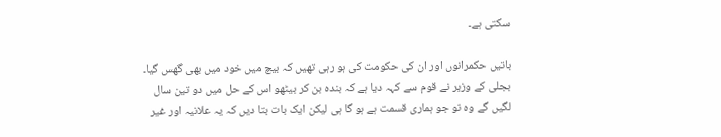سکتی ہے۔

باتیں حکمرانوں اور ان کی حکومت کی ہو رہی تھیں کہ بیچ میں خود میں بھی گھس گیا۔ بجلی کے وزیر نے قوم سے کہہ دیا ہے کہ بندہ بن کر بیٹھو اس کے حل میں دو تین سال لگیں گے وہ تو جو ہماری قسمت ہے ہو گا ہی لیکن ایک بات بتا دیں کہ یہ علانیہ اور غیر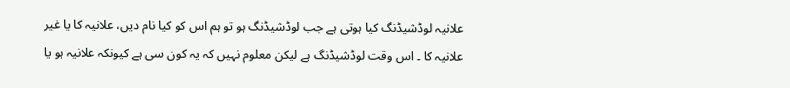علانیہ لوڈشیڈنگ کیا ہوتی ہے جب لوڈشیڈنگ ہو تو ہم اس کو کیا نام دیں، علانیہ کا یا غیر علانیہ کا ۔ اس وقت لوڈشیڈنگ ہے لیکن معلوم نہیں کہ یہ کون سی ہے کیونکہ علانیہ ہو یا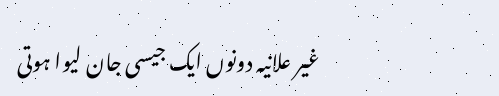غیر علانیہ دونوں ایک جیسی جان لیوا ہوتی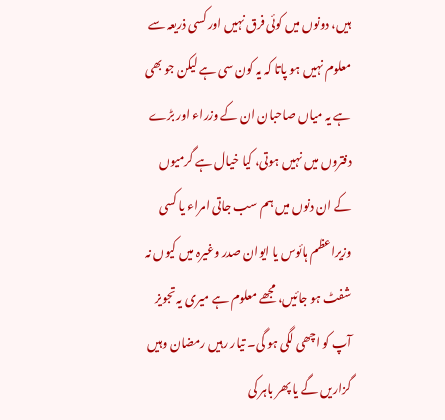ہیں، دونوں میں کوئی فرق نہیں اور کسی ذریعہ سے معلوم نہیں ہو پاتا کہ یہ کون سی ہے لیکن جو بھی ہے یہ میاں صاحبان ان کے وزراء اور بڑے دفتروں میں نہیں ہوتی، کیا خیال ہے گرمیوں کے ان دنوں میں ہم سب جاتی امراء یا کسی وزیراعظم ہائوس یا ایوان صدر وغیرہ میں کیوں نہ شفٹ ہو جائیں، مجھے معلوم ہے میری یہ تجویز آپ کو اچھی لگی ہو گی۔ تیار رہیں رمضان وہیں گزاریں گے یا پھر باہر کی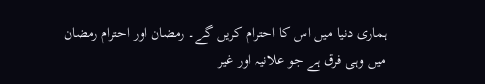ہماری دنیا میں اس کا احترام کریں گے۔ رمضان اور احترام رمضان میں وہی فرق ہے جو علانیہ اور غیر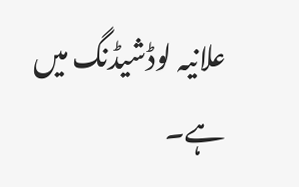علانیہ لوڈشیڈنگ میں ہے۔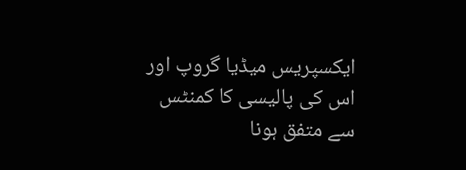ایکسپریس میڈیا گروپ اور اس کی پالیسی کا کمنٹس سے متفق ہونا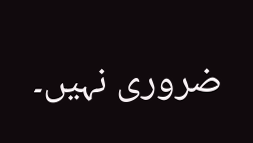ضروری نہیں۔